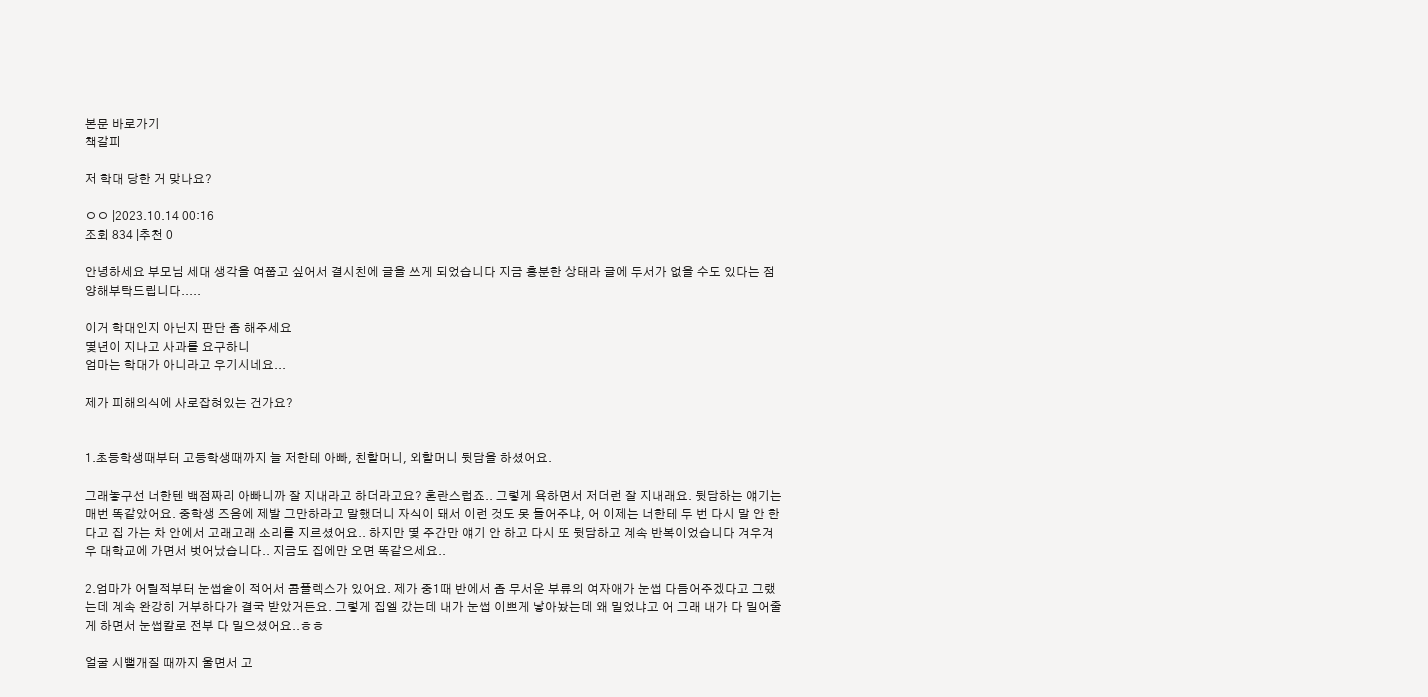본문 바로가기
책갈피

저 학대 당한 거 맞나요?

ㅇㅇ |2023.10.14 00:16
조회 834 |추천 0

안녕하세요 부모님 세대 생각을 여쭙고 싶어서 결시친에 글을 쓰게 되었습니다 지금 흥분한 상태라 글에 두서가 없을 수도 있다는 점 양해부탁드립니다.....

이거 학대인지 아닌지 판단 좀 해주세요
몇년이 지나고 사과를 요구하니
엄마는 학대가 아니라고 우기시네요...

제가 피해의식에 사로잡혀있는 건가요?


1.초등학생때부터 고등학생때까지 늘 저한테 아빠, 친할머니, 외할머니 뒷담을 하셨어요.

그래놓구선 너한텐 백점짜리 아빠니까 잘 지내라고 하더라고요? 혼란스럽죠.. 그렇게 욕하면서 저더런 잘 지내래요. 뒷담하는 얘기는 매번 똑같았어요. 중학생 즈음에 제발 그만하라고 말했더니 자식이 돼서 이런 것도 못 들어주냐, 어 이제는 너한테 두 번 다시 말 안 한다고 집 가는 차 안에서 고래고래 소리를 지르셨어요.. 하지만 몇 주간만 얘기 안 하고 다시 또 뒷담하고 계속 반복이었습니다 겨우겨우 대학교에 가면서 벗어났습니다.. 지금도 집에만 오면 똑같으세요..

2.엄마가 어릴적부터 눈썹숱이 적어서 콤플렉스가 있어요. 제가 중1때 반에서 좀 무서운 부류의 여자애가 눈썹 다듬어주겠다고 그랬는데 계속 완강히 거부하다가 결국 받았거든요. 그렇게 집엘 갔는데 내가 눈썹 이쁘게 낳아놨는데 왜 밀었냐고 어 그래 내가 다 밀어줄게 하면서 눈썹칼로 전부 다 밀으셨어요..ㅎㅎ

얼굴 시뻘개질 때까지 울면서 고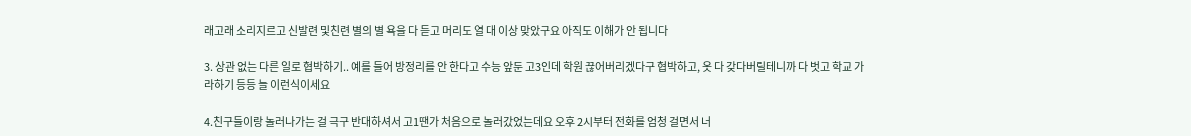래고래 소리지르고 신발련 및친련 별의 별 욕을 다 듣고 머리도 열 대 이상 맞았구요 아직도 이해가 안 됩니다

3. 상관 없는 다른 일로 협박하기.. 예를 들어 방정리를 안 한다고 수능 앞둔 고3인데 학원 끊어버리겠다구 협박하고, 옷 다 갖다버릴테니까 다 벗고 학교 가라하기 등등 늘 이런식이세요

4.친구들이랑 놀러나가는 걸 극구 반대하셔서 고1땐가 처음으로 놀러갔었는데요 오후 2시부터 전화를 엄청 걸면서 너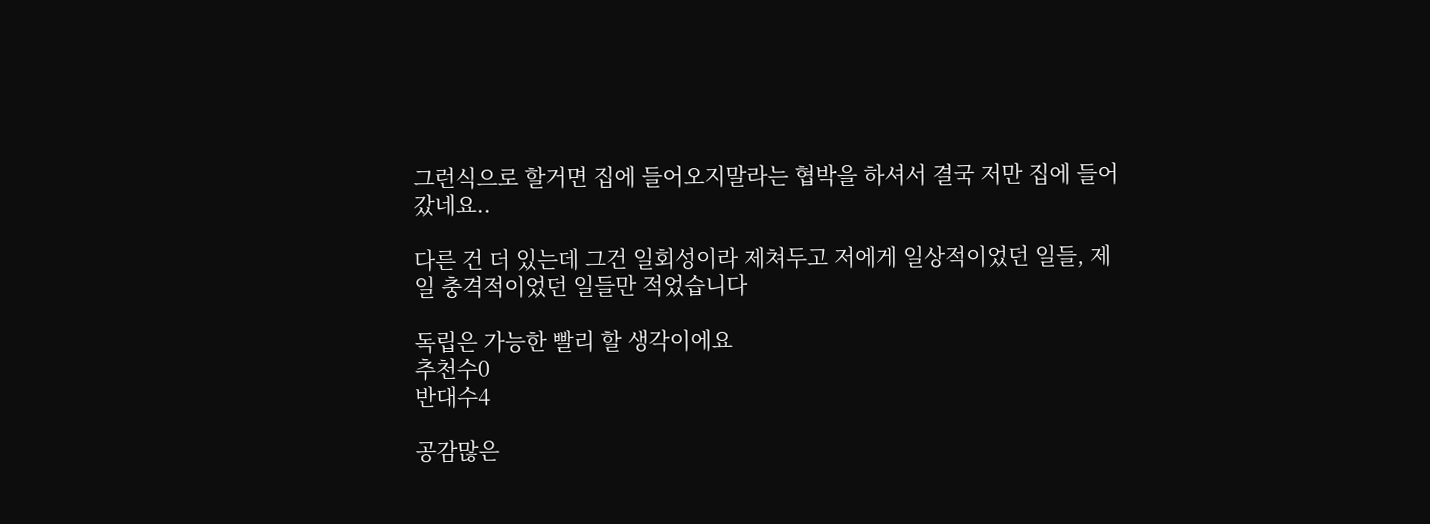그런식으로 할거면 집에 들어오지말라는 협박을 하셔서 결국 저만 집에 들어갔네요..

다른 건 더 있는데 그건 일회성이라 제쳐두고 저에게 일상적이었던 일들, 제일 충격적이었던 일들만 적었습니다

독립은 가능한 빨리 할 생각이에요
추천수0
반대수4

공감많은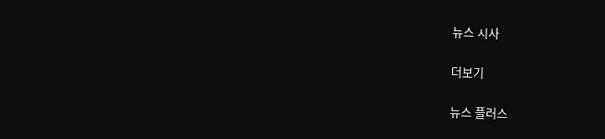뉴스 시사

더보기

뉴스 플러스